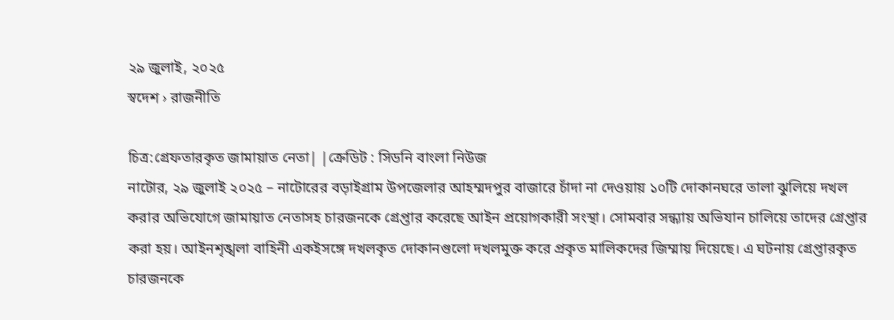২৯ জুলাই, ২০২৫
স্বদেশ › রাজনীতি

চিত্র:গ্রেফতারকৃত জামায়াত নেতা| |ক্রেডিট : সিডনি বাংলা নিউজ
নাটোর, ২৯ জুলাই ২০২৫ – নাটোরের বড়াইগ্রাম উপজেলার আহম্মদপুর বাজারে চাঁদা না দেওয়ায় ১০টি দোকানঘরে তালা ঝুলিয়ে দখল করার অভিযোগে জামায়াত নেতাসহ চারজনকে গ্রেপ্তার করেছে আইন প্রয়োগকারী সংস্থা। সোমবার সন্ধ্যায় অভিযান চালিয়ে তাদের গ্রেপ্তার করা হয়। আইনশৃঙ্খলা বাহিনী একইসঙ্গে দখলকৃত দোকানগুলো দখলমুক্ত করে প্রকৃত মালিকদের জিম্মায় দিয়েছে। এ ঘটনায় গ্রেপ্তারকৃত চারজনকে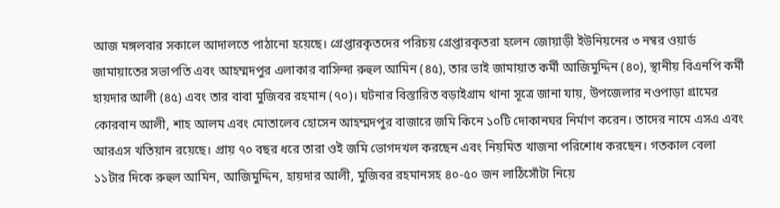আজ মঙ্গলবার সকালে আদালতে পাঠানো হয়েছে। গ্রেপ্তারকৃতদের পরিচয় গ্রেপ্তারকৃতরা হলেন জোয়াড়ী ইউনিয়নের ৩ নম্বর ওয়ার্ড জামায়াতের সভাপতি এবং আহম্মদপুর এলাকার বাসিন্দা রুহুল আমিন (৪৫), তার ভাই জামায়াত কর্মী আজিমুদ্দিন (৪০), স্থানীয় বিএনপি কর্মী হায়দার আলী (৪৫) এবং তার বাবা মুজিবর রহমান (৭০)। ঘটনার বিস্তারিত বড়াইগ্রাম থানা সূত্রে জানা যায়, উপজেলার নওপাড়া গ্রামের কোরবান আলী, শাহ আলম এবং মোতালেব হোসেন আহম্মদপুর বাজারে জমি কিনে ১০টি দোকানঘর নির্মাণ করেন। তাদের নামে এসএ এবং আরএস খতিয়ান রয়েছে। প্রায় ৭০ বছর ধরে তারা ওই জমি ভোগদখল করছেন এবং নিয়মিত খাজনা পরিশোধ করছেন। গতকাল বেলা ১১টার দিকে রুহুল আমিন, আজিমুদ্দিন, হায়দার আলী, মুজিবর রহমানসহ ৪০-৫০ জন লাঠিসোঁটা নিয়ে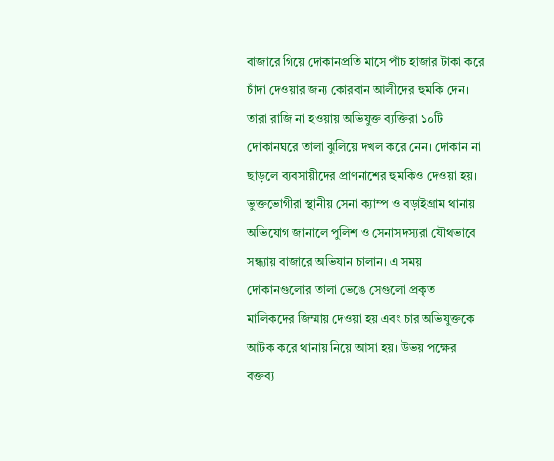বাজারে গিয়ে দোকানপ্রতি মাসে পাঁচ হাজার টাকা করে চাঁদা দেওয়ার জন্য কোরবান আলীদের হুমকি দেন। তারা রাজি না হওয়ায় অভিযুক্ত ব্যক্তিরা ১০টি দোকানঘরে তালা ঝুলিয়ে দখল করে নেন। দোকান না ছাড়লে ব্যবসায়ীদের প্রাণনাশের হুমকিও দেওয়া হয়। ভুক্তভোগীরা স্থানীয় সেনা ক্যাম্প ও বড়াইগ্রাম থানায় অভিযোগ জানালে পুলিশ ও সেনাসদস্যরা যৌথভাবে সন্ধ্যায় বাজারে অভিযান চালান। এ সময় দোকানগুলোর তালা ভেঙে সেগুলো প্রকৃত মালিকদের জিম্মায় দেওয়া হয় এবং চার অভিযুক্তকে আটক করে থানায় নিয়ে আসা হয়। উভয় পক্ষের বক্তব্য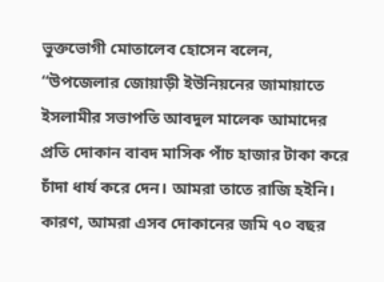ভুক্তভোগী মোতালেব হোসেন বলেন, “উপজেলার জোয়াড়ী ইউনিয়নের জামায়াতে ইসলামীর সভাপতি আবদুল মালেক আমাদের প্রতি দোকান বাবদ মাসিক পাঁচ হাজার টাকা করে চাঁদা ধার্য করে দেন। আমরা তাতে রাজি হইনি। কারণ, আমরা এসব দোকানের জমি ৭০ বছর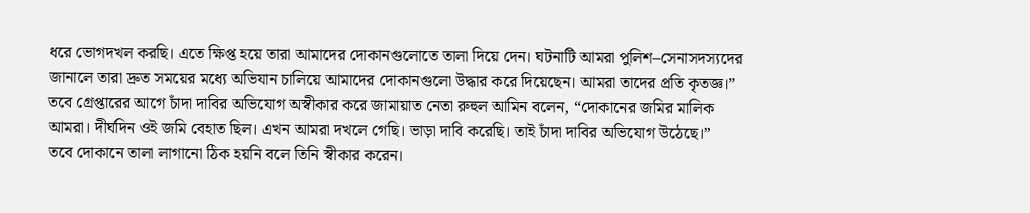ধরে ভোগদখল করছি। এতে ক্ষিপ্ত হয়ে তারা আমাদের দোকানগুলোতে তালা দিয়ে দেন। ঘটনাটি আমরা পুলিশ–সেনাসদস্যদের জানালে তারা দ্রুত সময়ের মধ্যে অভিযান চালিয়ে আমাদের দোকানগুলো উদ্ধার করে দিয়েছেন। আমরা তাদের প্রতি কৃতজ্ঞ।” তবে গ্রেপ্তারের আগে চাঁদা দাবির অভিযোগ অস্বীকার করে জামায়াত নেতা রুহুল আমিন বলেন, “দোকানের জমির মালিক আমরা। দীর্ঘদিন ওই জমি বেহাত ছিল। এখন আমরা দখলে গেছি। ভাড়া দাবি করেছি। তাই চাঁদা দাবির অভিযোগ উঠেছে।” তবে দোকানে তালা লাগানো ঠিক হয়নি বলে তিনি স্বীকার করেন।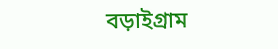বড়াইগ্রাম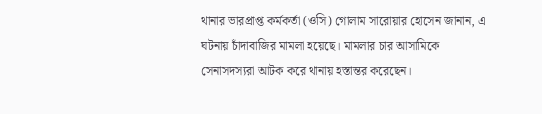থানার ভারপ্রাপ্ত কর্মকর্তা (ওসি) গোলাম সারোয়ার হোসেন জানান, এ ঘটনায় চাঁদাবাজির মামলা হয়েছে। মামলার চার আসামিকে সেনাসদস্যরা আটক করে থানায় হস্তান্তর করেছেন।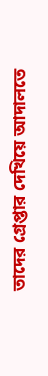তাদের গ্রেপ্তার দেখিয়ে আদালতে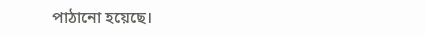পাঠানো হয়েছে।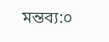মন্তব্য:০